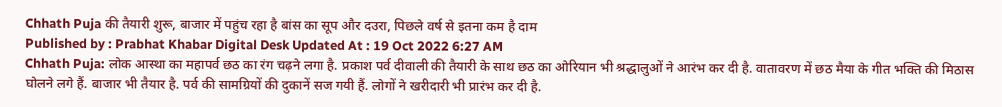Chhath Puja की तैयारी शुरू, बाजार में पहुंच रहा है बांस का सूप और दउरा, पिछले वर्ष से इतना कम है दाम
Published by : Prabhat Khabar Digital Desk Updated At : 19 Oct 2022 6:27 AM
Chhath Puja: लोक आस्था का महापर्व छठ का रंग चढ़ने लगा है. प्रकाश पर्व दीवाली की तैयारी के साथ छठ का ओरियान भी श्रद्धालुओं ने आरंभ कर दी है. वातावरण में छठ मैया के गीत भक्ति की मिठास घोलने लगे हैं. बाजार भी तैयार है. पर्व की सामग्रियों की दुकानें सज गयी हैं. लोगों ने खरीदारी भी प्रारंभ कर दी है.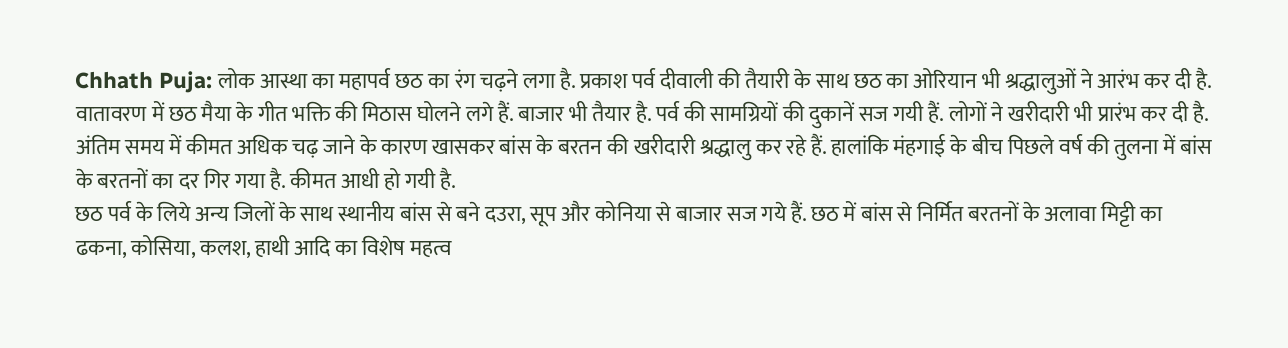Chhath Puja: लोक आस्था का महापर्व छठ का रंग चढ़ने लगा है. प्रकाश पर्व दीवाली की तैयारी के साथ छठ का ओरियान भी श्रद्धालुओं ने आरंभ कर दी है. वातावरण में छठ मैया के गीत भक्ति की मिठास घोलने लगे हैं. बाजार भी तैयार है. पर्व की सामग्रियों की दुकानें सज गयी हैं. लोगों ने खरीदारी भी प्रारंभ कर दी है. अंतिम समय में कीमत अधिक चढ़ जाने के कारण खासकर बांस के बरतन की खरीदारी श्रद्धालु कर रहे हैं. हालांकि मंहगाई के बीच पिछले वर्ष की तुलना में बांस के बरतनों का दर गिर गया है. कीमत आधी हो गयी है.
छठ पर्व के लिये अन्य जिलों के साथ स्थानीय बांस से बने दउरा, सूप और कोनिया से बाजार सज गये हैं. छठ में बांस से निर्मित बरतनों के अलावा मिट्टी का ढकना, कोसिया, कलश, हाथी आदि का विशेष महत्व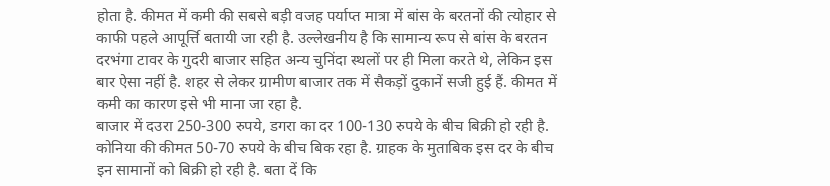होता है. कीमत में कमी की सबसे बड़ी वजह पर्याप्त मात्रा में बांस के बरतनों की त्योहार से काफी पहले आपूर्त्ति बतायी जा रही है. उल्लेखनीय है कि सामान्य रूप से बांस के बरतन दरभंगा टावर के गुदरी बाजार सहित अन्य चुनिंदा स्थलों पर ही मिला करते थे, लेकिन इस बार ऐसा नहीं है. शहर से लेकर ग्रामीण बाजार तक में सैकड़ों दुकानें सजी हुई हैं. कीमत में कमी का कारण इसे भी माना जा रहा है.
बाजार में दउरा 250-300 रुपये, डगरा का दर 100-130 रुपये के बीच बिक्री हो रही है. कोनिया की कीमत 50-70 रुपये के बीच बिक रहा है. ग्राहक के मुताबिक इस दर के बीच इन सामानों को बिक्री हो रही है. बता दें कि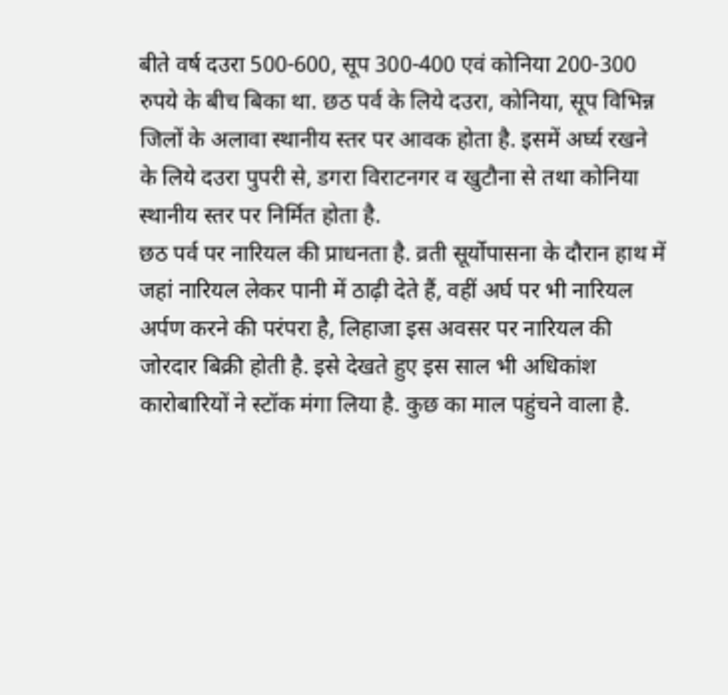बीते वर्ष दउरा 500-600, सूप 300-400 एवं कोनिया 200-300 रुपये के बीच बिका था. छठ पर्व के लिये दउरा, कोनिया, सूप विभिन्न जिलों के अलावा स्थानीय स्तर पर आवक होता है. इसमें अर्घ्य रखने के लिये दउरा पुपरी से, डगरा विराटनगर व खुटौना से तथा कोनिया स्थानीय स्तर पर निर्मित होता है.
छठ पर्व पर नारियल की प्राधनता है. व्रती सूर्योपासना के दौरान हाथ में जहां नारियल लेकर पानी में ठाढ़ी देते हैं, वहीं अर्घ पर भी नारियल अर्पण करने की परंपरा है, लिहाजा इस अवसर पर नारियल की जोरदार बिक्री होती है. इसे देखते हुए इस साल भी अधिकांश कारोबारियों ने स्टॉक मंगा लिया है. कुछ का माल पहुंचने वाला है.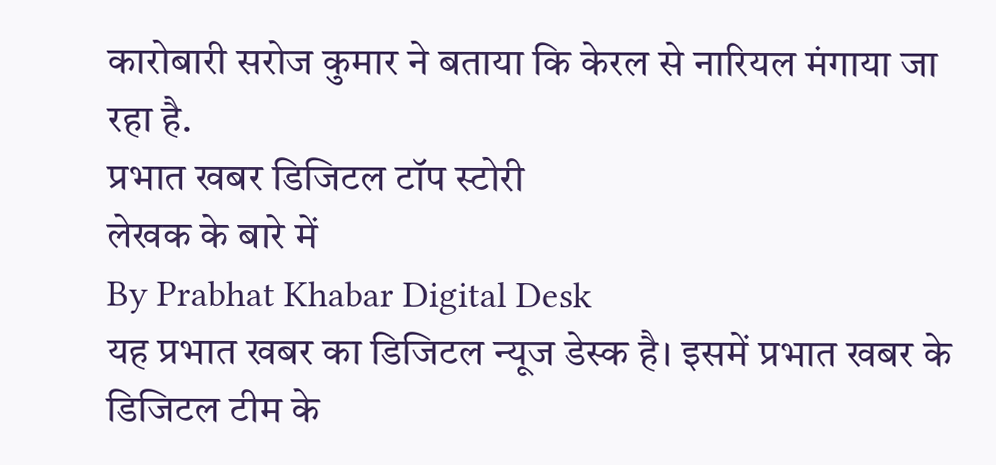कारोबारी सरोज कुमार ने बताया कि केरल से नारियल मंगाया जा रहा है.
प्रभात खबर डिजिटल टॉप स्टोरी
लेखक के बारे में
By Prabhat Khabar Digital Desk
यह प्रभात खबर का डिजिटल न्यूज डेस्क है। इसमें प्रभात खबर के डिजिटल टीम के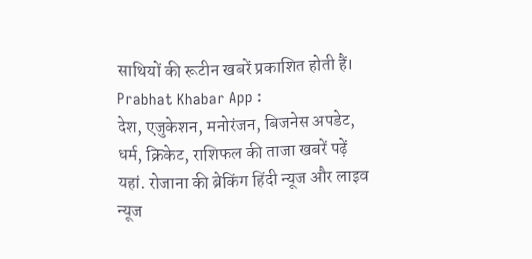साथियों की रूटीन खबरें प्रकाशित होती हैं।
Prabhat Khabar App :
देश, एजुकेशन, मनोरंजन, बिजनेस अपडेट, धर्म, क्रिकेट, राशिफल की ताजा खबरें पढ़ें यहां. रोजाना की ब्रेकिंग हिंदी न्यूज और लाइव न्यूज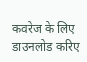कवरेज के लिए डाउनलोड करिए